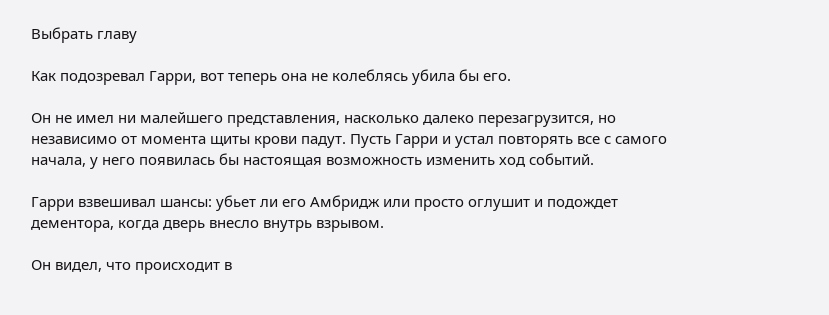Выбрать главу

Как подозревал Гарри, вот теперь она не колеблясь убила бы его.

Он не имел ни малейшего представления, насколько далеко перезагрузится, но независимо от момента щиты крови падут. Пусть Гарри и устал повторять все с самого начала, у него появилась бы настоящая возможность изменить ход событий.

Гарри взвешивал шансы: убьет ли его Амбридж или просто оглушит и подождет дементора, когда дверь внесло внутрь взрывом.

Он видел, что происходит в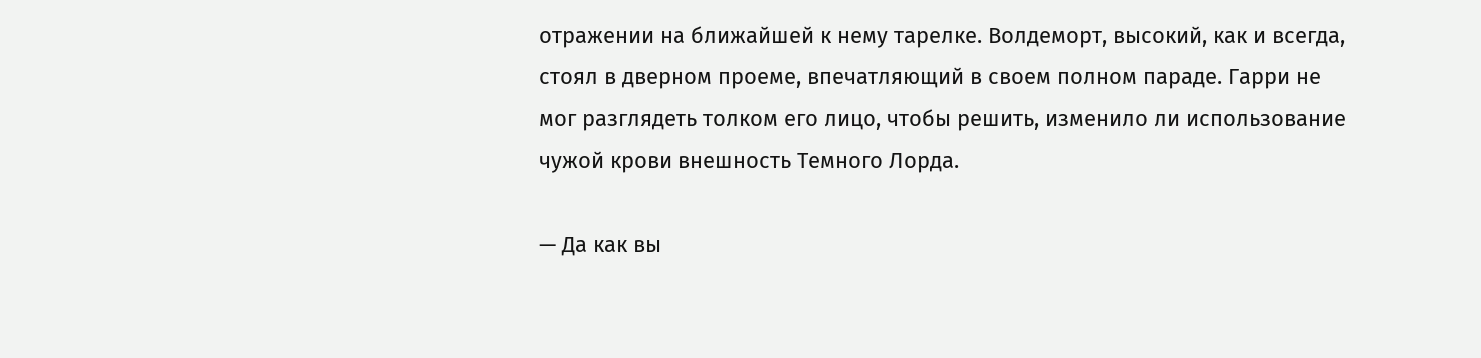отражении на ближайшей к нему тарелке. Волдеморт, высокий, как и всегда, стоял в дверном проеме, впечатляющий в своем полном параде. Гарри не мог разглядеть толком его лицо, чтобы решить, изменило ли использование чужой крови внешность Темного Лорда.

— Да как вы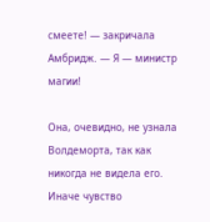смеете! — закричала Амбридж. — Я — министр магии!

Она, очевидно, не узнала Волдеморта, так как никогда не видела его. Иначе чувство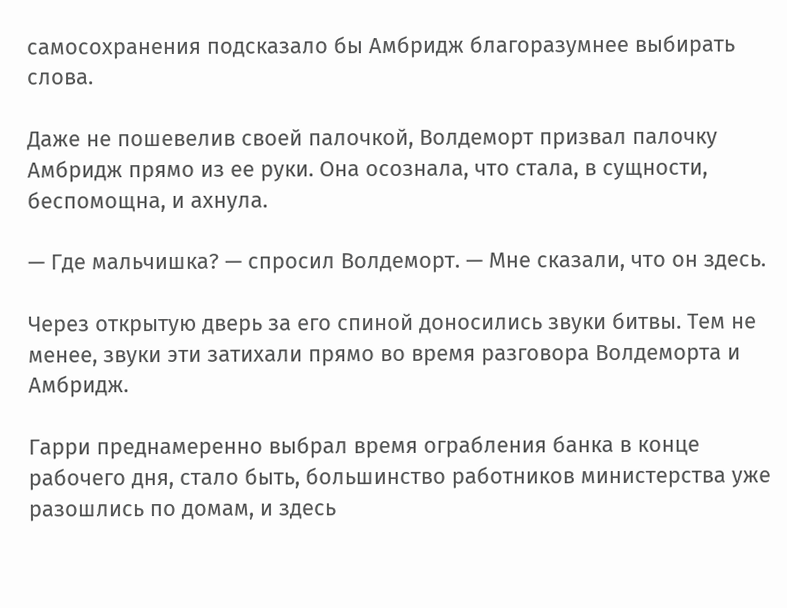самосохранения подсказало бы Амбридж благоразумнее выбирать слова.

Даже не пошевелив своей палочкой, Волдеморт призвал палочку Амбридж прямо из ее руки. Она осознала, что стала, в сущности, беспомощна, и ахнула.

— Где мальчишка? — спросил Волдеморт. — Мне сказали, что он здесь.

Через открытую дверь за его спиной доносились звуки битвы. Тем не менее, звуки эти затихали прямо во время разговора Волдеморта и Амбридж.

Гарри преднамеренно выбрал время ограбления банка в конце рабочего дня, стало быть, большинство работников министерства уже разошлись по домам, и здесь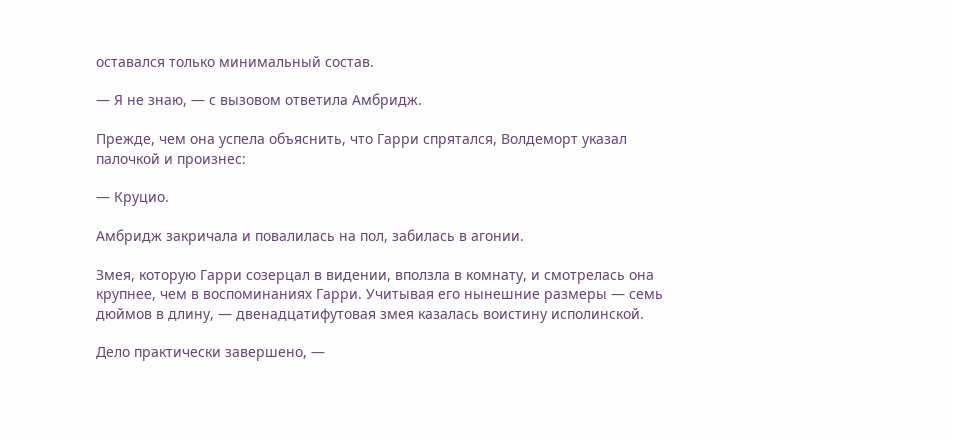оставался только минимальный состав.

— Я не знаю, — с вызовом ответила Амбридж.

Прежде, чем она успела объяснить, что Гарри спрятался, Волдеморт указал палочкой и произнес:

— Круцио.

Амбридж закричала и повалилась на пол, забилась в агонии.

Змея, которую Гарри созерцал в видении, вползла в комнату, и смотрелась она крупнее, чем в воспоминаниях Гарри. Учитывая его нынешние размеры — семь дюймов в длину, — двенадцатифутовая змея казалась воистину исполинской.

Дело практически завершено, —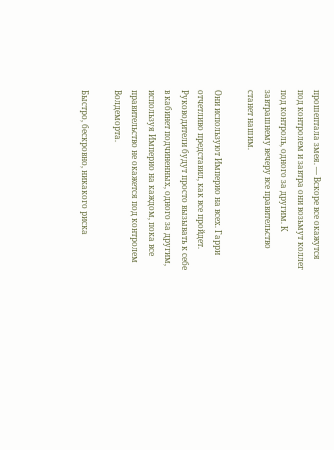прошептала змея. — Вскоре все окажутся под контролем и завтра они возьмут коллег под контроль, одного за другим. К завтрашнему вечеру все правительство станет нашим.

Они используют Империо на всех. Гарри отчетливо представил, как все пройдет. Руководители будут просто вызывать к себе в кабинет подчиненных, одного за другим, используя Империо на каждом, пока все правительство не окажется под контролем Волдеморта.

Быстро, бескровно, никакого риска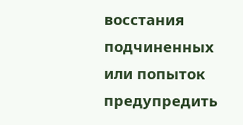восстания подчиненных или попыток предупредить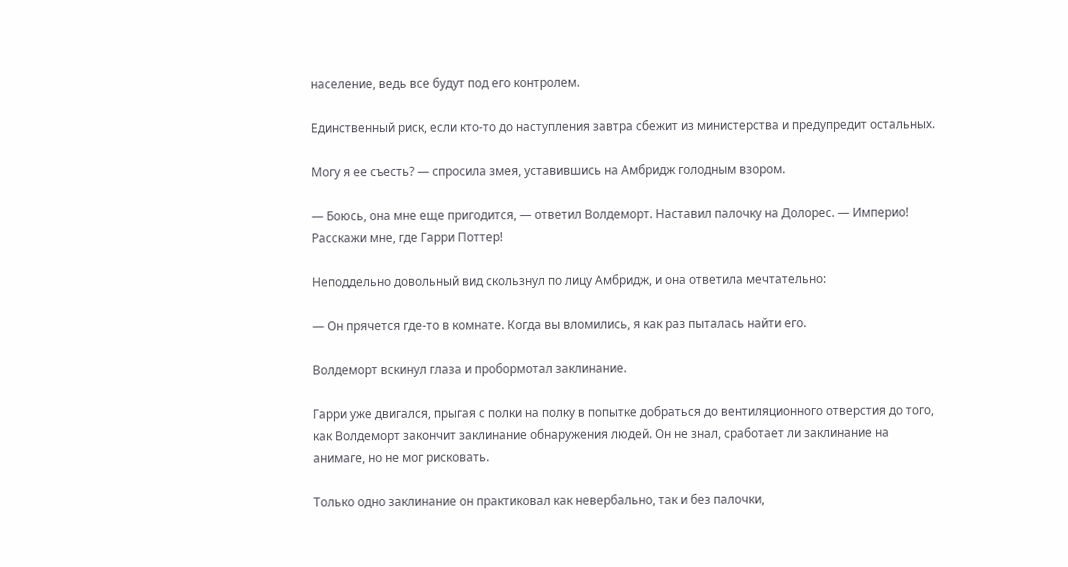население, ведь все будут под его контролем.

Единственный риск, если кто-то до наступления завтра сбежит из министерства и предупредит остальных.

Могу я ее съесть? — спросила змея, уставившись на Амбридж голодным взором.

— Боюсь, она мне еще пригодится, — ответил Волдеморт. Наставил палочку на Долорес. — Империо! Расскажи мне, где Гарри Поттер!

Неподдельно довольный вид скользнул по лицу Амбридж, и она ответила мечтательно:

— Он прячется где-то в комнате. Когда вы вломились, я как раз пыталась найти его.

Волдеморт вскинул глаза и пробормотал заклинание.

Гарри уже двигался, прыгая с полки на полку в попытке добраться до вентиляционного отверстия до того, как Волдеморт закончит заклинание обнаружения людей. Он не знал, сработает ли заклинание на анимаге, но не мог рисковать.

Только одно заклинание он практиковал как невербально, так и без палочки,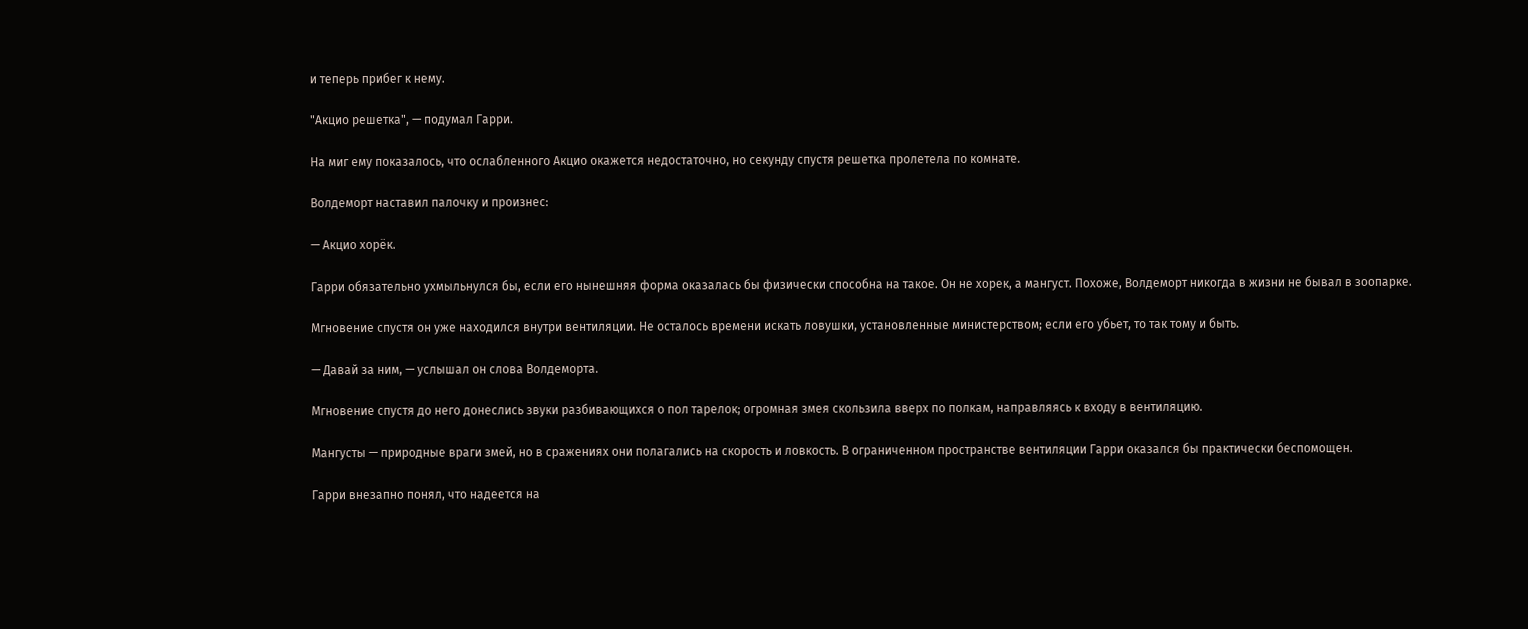и теперь прибег к нему.

"Акцио решетка", — подумал Гарри.

На миг ему показалось, что ослабленного Акцио окажется недостаточно, но секунду спустя решетка пролетела по комнате.

Волдеморт наставил палочку и произнес:

— Акцио хорёк.

Гарри обязательно ухмыльнулся бы, если его нынешняя форма оказалась бы физически способна на такое. Он не хорек, а мангуст. Похоже, Волдеморт никогда в жизни не бывал в зоопарке.

Мгновение спустя он уже находился внутри вентиляции. Не осталось времени искать ловушки, установленные министерством; если его убьет, то так тому и быть.

— Давай за ним, — услышал он слова Волдеморта.

Мгновение спустя до него донеслись звуки разбивающихся о пол тарелок; огромная змея скользила вверх по полкам, направляясь к входу в вентиляцию.

Мангусты — природные враги змей, но в сражениях они полагались на скорость и ловкость. В ограниченном пространстве вентиляции Гарри оказался бы практически беспомощен.

Гарри внезапно понял, что надеется на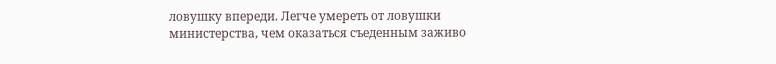ловушку впереди. Легче умереть от ловушки министерства, чем оказаться съеденным заживо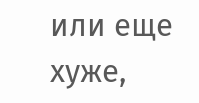или еще хуже,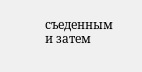съеденным и затем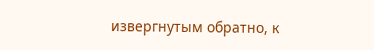извергнутым обратно, к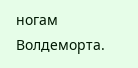ногам Волдеморта.